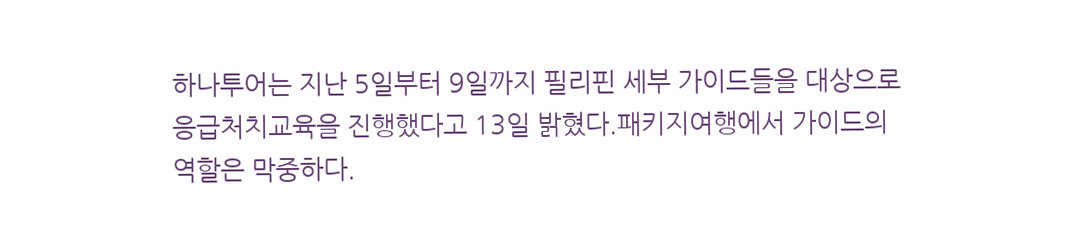하나투어는 지난 5일부터 9일까지 필리핀 세부 가이드들을 대상으로 응급처치교육을 진행했다고 13일 밝혔다.패키지여행에서 가이드의 역할은 막중하다.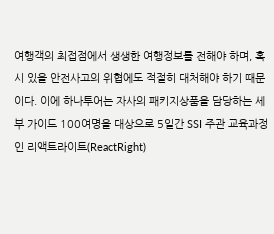여행객의 최접점에서 생생한 여행정보를 전해야 하며, 혹시 있을 안전사고의 위협에도 적절히 대처해야 하기 때문이다. 이에 하나투어는 자사의 패키지상품을 담당하는 세부 가이드 100여명을 대상으로 5일간 SSI 주관 교육과정인 리액트라이트(ReactRight)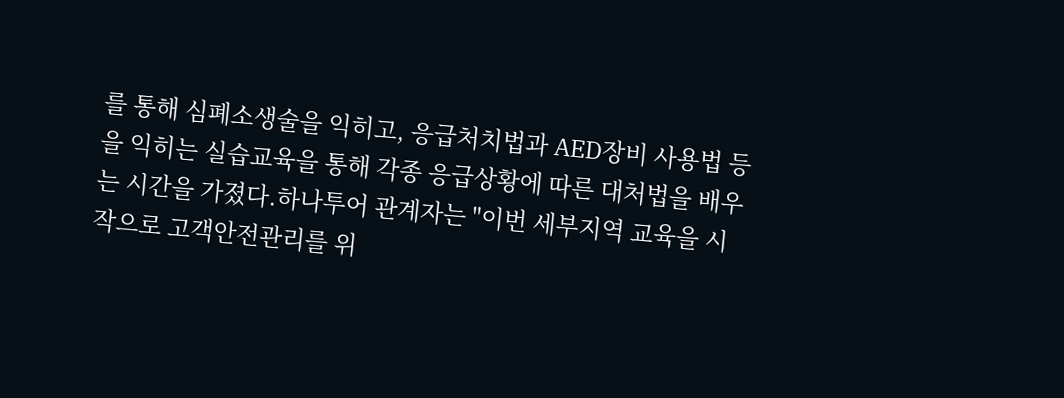를 통해 심폐소생술을 익히고, 응급처치법과 AED장비 사용법 등을 익히는 실습교육을 통해 각종 응급상황에 따른 대처법을 배우는 시간을 가졌다.하나투어 관계자는 "이번 세부지역 교육을 시작으로 고객안전관리를 위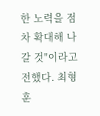한 노력을 점차 확대해 나갈 것"이라고 전했다. 최형훈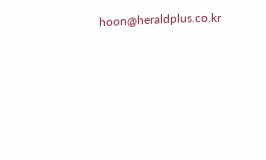hoon@heraldplus.co.kr